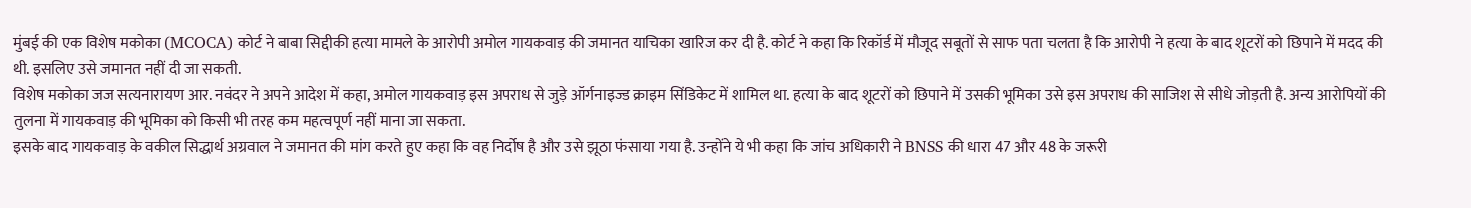मुंबई की एक विशेष मकोका (MCOCA) कोर्ट ने बाबा सिद्दीकी हत्या मामले के आरोपी अमोल गायकवाड़ की जमानत याचिका खारिज कर दी है. कोर्ट ने कहा कि रिकॉर्ड में मौजूद सबूतों से साफ पता चलता है कि आरोपी ने हत्या के बाद शूटरों को छिपाने में मदद की थी. इसलिए उसे जमानत नहीं दी जा सकती.
विशेष मकोका जज सत्यनारायण आर. नवंदर ने अपने आदेश में कहा, अमोल गायकवाड़ इस अपराध से जुड़े ऑर्गनाइज्ड क्राइम सिंडिकेट में शामिल था. हत्या के बाद शूटरों को छिपाने में उसकी भूमिका उसे इस अपराध की साजिश से सीधे जोड़ती है. अन्य आरोपियों की तुलना में गायकवाड़ की भूमिका को किसी भी तरह कम महत्वपूर्ण नहीं माना जा सकता.
इसके बाद गायकवाड़ के वकील सिद्धार्थ अग्रवाल ने जमानत की मांग करते हुए कहा कि वह निर्दोष है और उसे झूठा फंसाया गया है. उन्होंने ये भी कहा कि जांच अधिकारी ने BNSS की धारा 47 और 48 के जरूरी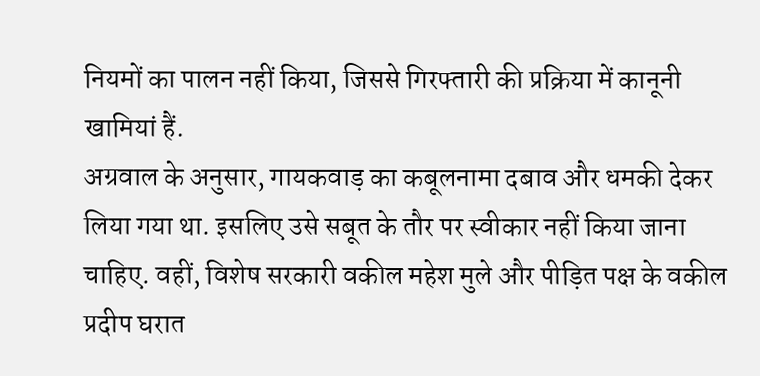नियमों का पालन नहीं किया, जिससे गिरफ्तारी की प्रक्रिया में कानूनी खामियां हैं.
अग्रवाल के अनुसार, गायकवाड़ का कबूलनामा दबाव और धमकी देकर लिया गया था. इसलिए उसे सबूत के तौर पर स्वीकार नहीं किया जाना चाहिए. वहीं, विशेष सरकारी वकील महेश मुले और पीड़ित पक्ष के वकील प्रदीप घरात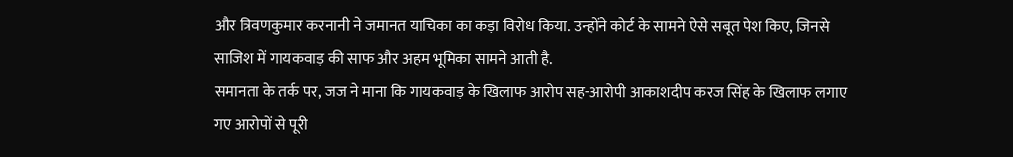और त्रिवणकुमार करनानी ने जमानत याचिका का कड़ा विरोध किया. उन्होंने कोर्ट के सामने ऐसे सबूत पेश किए, जिनसे साजिश में गायकवाड़ की साफ और अहम भूमिका सामने आती है.
समानता के तर्क पर, जज ने माना कि गायकवाड़ के खिलाफ आरोप सह-आरोपी आकाशदीप करज सिंह के खिलाफ लगाए गए आरोपों से पूरी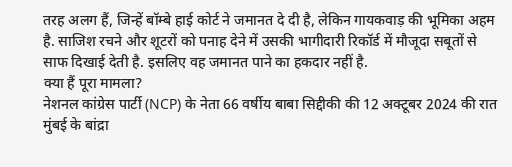तरह अलग हैं, जिन्हें बॉम्बे हाई कोर्ट ने जमानत दे दी है, लेकिन गायकवाड़ की भूमिका अहम है. साजिश रचने और शूटरों को पनाह देने में उसकी भागीदारी रिकॉर्ड में मौजूदा सबूतों से साफ दिखाई देती है. इसलिए वह जमानत पाने का हकदार नहीं है.
क्या हैं पूरा मामला?
नेशनल कांग्रेस पार्टी (NCP) के नेता 66 वर्षीय बाबा सिद्दीकी की 12 अक्टूबर 2024 की रात मुंबई के बांद्रा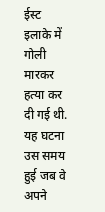ईस्ट इलाके में गोली मारकर हत्या कर दी गई थी. यह घटना उस समय हुई जब वे अपने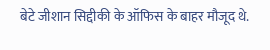बेटे जीशान सिद्दीकी के ऑफिस के बाहर मौजूद थे.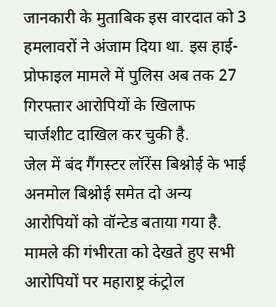जानकारी के मुताबिक इस वारदात को 3 हमलावरों ने अंजाम दिया था. इस हाई-प्रोफाइल मामले में पुलिस अब तक 27 गिरफ्तार आरोपियों के खिलाफ चार्जशीट दाखिल कर चुकी है.
जेल में बंद गैंगस्टर लॉरेंस बिश्नोई के भाई अनमोल बिश्नोई समेत दो अन्य आरोपियों को वॉन्टेड बताया गया है. मामले की गंभीरता को देखते हुए सभी आरोपियों पर महाराष्ट्र कंट्रोल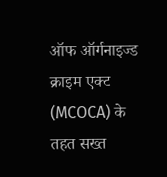ऑफ ऑर्गनाइज्ड क्राइम एक्ट (MCOCA) के तहत सख्त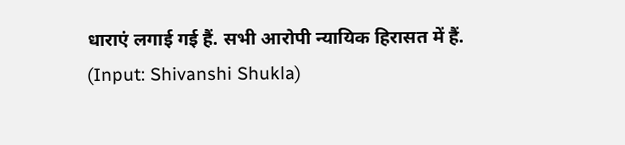धाराएं लगाई गई हैं. सभी आरोपी न्यायिक हिरासत में हैं.
(Input: Shivanshi Shukla)